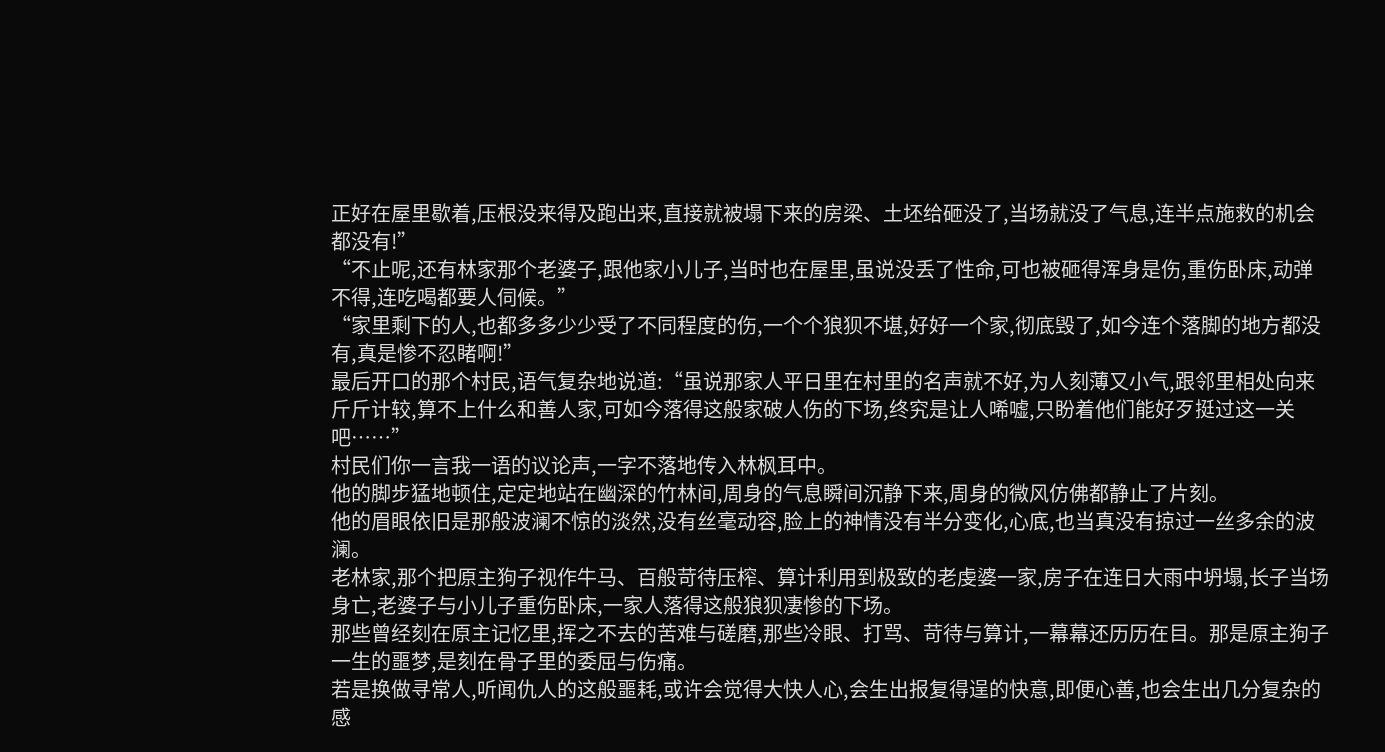正好在屋里歇着,压根没来得及跑出来,直接就被塌下来的房梁、土坯给砸没了,当场就没了气息,连半点施救的机会都没有!”
“不止呢,还有林家那个老婆子,跟他家小儿子,当时也在屋里,虽说没丢了性命,可也被砸得浑身是伤,重伤卧床,动弹不得,连吃喝都要人伺候。”
“家里剩下的人,也都多多少少受了不同程度的伤,一个个狼狈不堪,好好一个家,彻底毁了,如今连个落脚的地方都没有,真是惨不忍睹啊!”
最后开口的那个村民,语气复杂地说道:“虽说那家人平日里在村里的名声就不好,为人刻薄又小气,跟邻里相处向来斤斤计较,算不上什么和善人家,可如今落得这般家破人伤的下场,终究是让人唏嘘,只盼着他们能好歹挺过这一关吧……”
村民们你一言我一语的议论声,一字不落地传入林枫耳中。
他的脚步猛地顿住,定定地站在幽深的竹林间,周身的气息瞬间沉静下来,周身的微风仿佛都静止了片刻。
他的眉眼依旧是那般波澜不惊的淡然,没有丝毫动容,脸上的神情没有半分变化,心底,也当真没有掠过一丝多余的波澜。
老林家,那个把原主狗子视作牛马、百般苛待压榨、算计利用到极致的老虔婆一家,房子在连日大雨中坍塌,长子当场身亡,老婆子与小儿子重伤卧床,一家人落得这般狼狈凄惨的下场。
那些曾经刻在原主记忆里,挥之不去的苦难与磋磨,那些冷眼、打骂、苛待与算计,一幕幕还历历在目。那是原主狗子一生的噩梦,是刻在骨子里的委屈与伤痛。
若是换做寻常人,听闻仇人的这般噩耗,或许会觉得大快人心,会生出报复得逞的快意,即便心善,也会生出几分复杂的感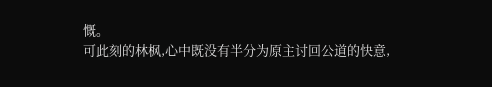慨。
可此刻的林枫,心中既没有半分为原主讨回公道的快意,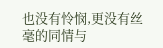也没有怜悯,更没有丝毫的同情与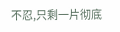不忍,只剩一片彻底